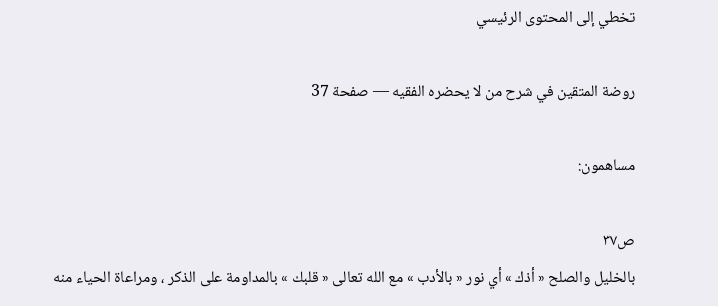تخطي إلى المحتوى الرئيسي

روضة المتقين في شرح من لا يحضره الفقيه — صفحة 37

مساهمون:

ص٣٧
بالخليل والصلح « أذك » أي نور « بالأدب » مع الله تعالى « قلبك » بالمداومة على الذكر ، ومراعاة الحياء منه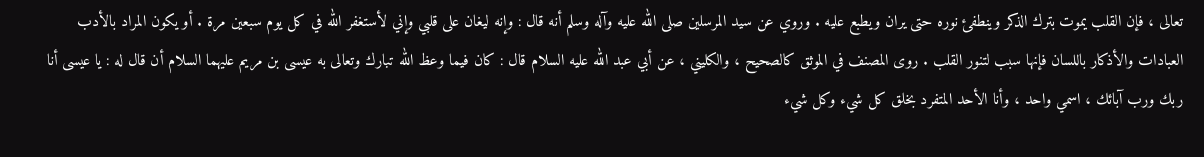تعالى ، فإن القلب يموت بترك الذكر وينطفئ نوره حتى يران ويطبع عليه . وروي عن سيد المرسلين صلى الله عليه وآله وسلم أنه قال : وإنه ليغان على قلبي وإني لأستغفر الله في كل يوم سبعين مرة . أو يكون المراد بالأدب العبادات والأذكار باللسان فإنها سبب لتنور القلب . روى المصنف في الموثق كالصحيح ، والكليني ، عن أبي عبد الله عليه السلام قال : كان فيما وعظ الله تبارك وتعالى به عيسى بن مريم عليهما السلام أن قال له : يا عيسى أنا ربك ورب آبائك ، اسمي واحد ، وأنا الأحد المتفرد بخلق كل شيء وكل شيء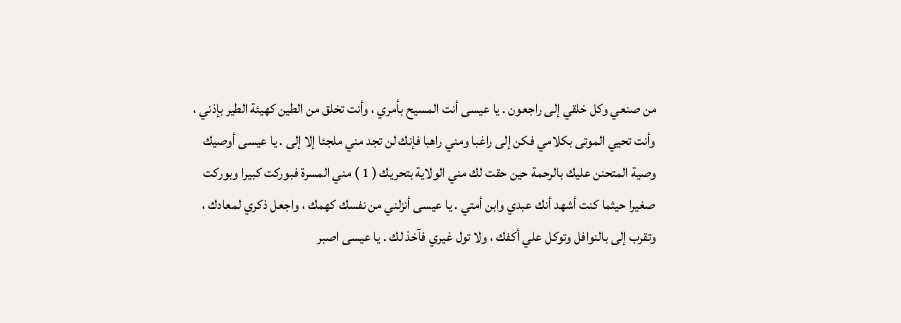من صنعي وكل خلقي إلى راجعون . يا عيسى أنت المسيح بأمري ، وأنت تخلق من الطين كهيئة الطير بإذني ، وأنت تحيي الموتى بكلامي فكن إلى راغبا ومني راهبا فإنك لن تجد مني ملجئا إلا إلى . يا عيسى أوصيك وصية المتحنن عليك بالرحمة حين حقت لك مني الولاية بتحريك ( 1 ) مني المسرة فبوركت كبيرا وبوركت صغيرا حيثما كنت أشهد أنك عبدي وابن أمتي . يا عيسى أنزلني من نفسك كهمك ، واجعل ذكري لمعادك ، وتقرب إلى بالنوافل وتوكل علي أكفك ، ولا تول غيري فآخذ لك . يا عيسى اصبر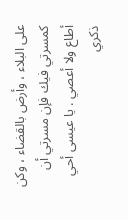على البلاء ، وأرض بالقضاء ، وكن كمسرتي فيك فإن مسرتي أن أطاع ولا أعصي . يا عيسى أحي ذكري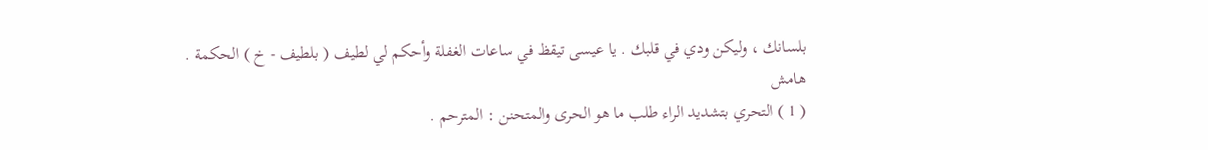بلسانك ، وليكن ودي في قلبك . يا عيسى تيقظ في ساعات الغفلة وأحكم لي لطيف ( بلطيف - خ ) الحكمة .
هامش
( 1 ) التحري بتشديد الراء طلب ما هو الحرى والمتحنن : المترحم .